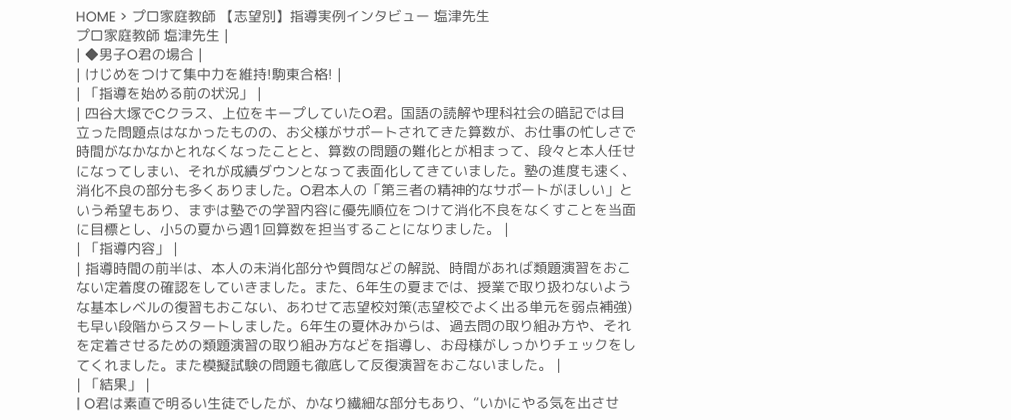HOME > プロ家庭教師 【志望別】指導実例インタビュー 塩津先生
プロ家庭教師 塩津先生 |
| ◆男子O君の場合 |
| けじめをつけて集中力を維持!駒東合格! |
| 「指導を始める前の状況」 |
| 四谷大塚でCクラス、上位をキープしていたO君。国語の読解や理科社会の暗記では目立った問題点はなかったものの、お父様がサポートされてきた算数が、お仕事の忙しさで時間がなかなかとれなくなったことと、算数の問題の難化とが相まって、段々と本人任せになってしまい、それが成績ダウンとなって表面化してきていました。塾の進度も速く、消化不良の部分も多くありました。O君本人の「第三者の精神的なサポートがほしい」という希望もあり、まずは塾での学習内容に優先順位をつけて消化不良をなくすことを当面に目標とし、小5の夏から週1回算数を担当することになりました。 |
| 「指導内容」 |
| 指導時間の前半は、本人の未消化部分や質問などの解説、時間があれば類題演習をおこない定着度の確認をしていきました。また、6年生の夏までは、授業で取り扱わないような基本レベルの復習もおこない、あわせて志望校対策(志望校でよく出る単元を弱点補強)も早い段階からスタートしました。6年生の夏休みからは、過去問の取り組み方や、それを定着させるための類題演習の取り組み方などを指導し、お母様がしっかりチェックをしてくれました。また模擬試験の問題も徹底して反復演習をおこないました。 |
| 「結果」 |
| O君は素直で明るい生徒でしたが、かなり繊細な部分もあり、“いかにやる気を出させ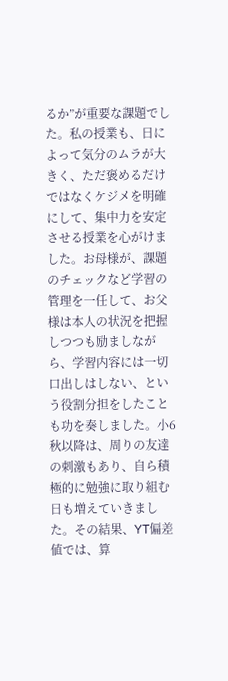るか”が重要な課題でした。私の授業も、日によって気分のムラが大きく、ただ褒めるだけではなくケジメを明確にして、集中力を安定させる授業を心がけました。お母様が、課題のチェックなど学習の管理を一任して、お父様は本人の状況を把握しつつも励ましながら、学習内容には一切口出しはしない、という役割分担をしたことも功を奏しました。小6秋以降は、周りの友達の刺激もあり、自ら積極的に勉強に取り組む日も増えていきました。その結果、YT偏差値では、算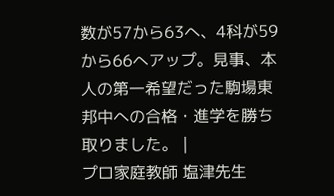数が57から63へ、4科が59から66へアップ。見事、本人の第一希望だった駒場東邦中への合格・進学を勝ち取りました。 |
プロ家庭教師 塩津先生